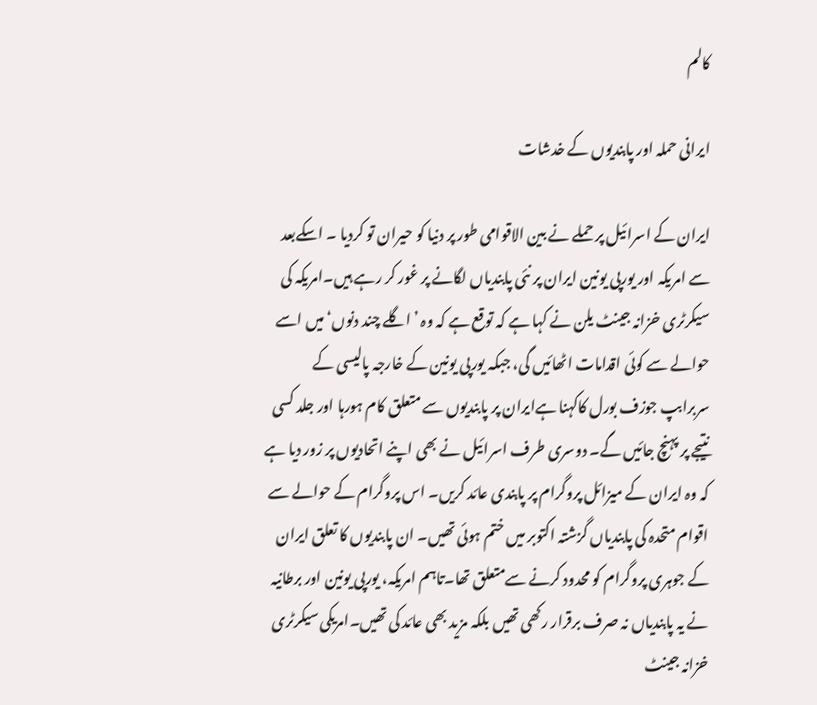کالم

ایرانی حملہ اور پابندیوں کے خدشات

ایران کے اسرائیل پر حملے نے بین الاقوامی طور پر دنیا کو حیران تو کردیا ۔ اسکےبعد سے امریکہ اور یورپی یونین ایران پر نئی پابندیاں لگانے پر غور کر رہے ہیں۔امریکہ کی سیکرٹری خزانہ جینٹ یلن نے کہا ہے کہ توقع ہے کہ وہ ’اگلے چند دنوں‘ میں اسے حوالے سے کوئی اقدامات اٹھائیں گی، جبکہ یورپی یونین کے خارجہ پالیسی کے سربرابپ جوزف بورل کاکہنا ہےایران پر پابندیوں سے متعلق کام ہورہا اور جلد کسی نتیجے پر پہنچ جائیں گے۔ دوسری طرف اسرائیل نے بھی اپنے اتحادیوں پر زور دیا ہے کہ وہ ایران کے میزائل پروگرام پر پابندی عائد کریں۔ اس پروگرام کے حوالے سے اقوام متحدہ کی پابندیاں گزشتہ اکتوبر میں ختم ہوئی تھیں۔ ان پابندیوں کا تعلق ایران کے جوہری پروگرام کو محدود کرنے سےمتعلق تھا۔تاہم امریکہ، یورپی یونین اور برطانیہ نے یہ پابندیاں نہ صرف برقرار رکھی تھیں بلکہ مزید بھی عائد کی تھیں۔امریکی سیکرٹری خزانہ جینٹ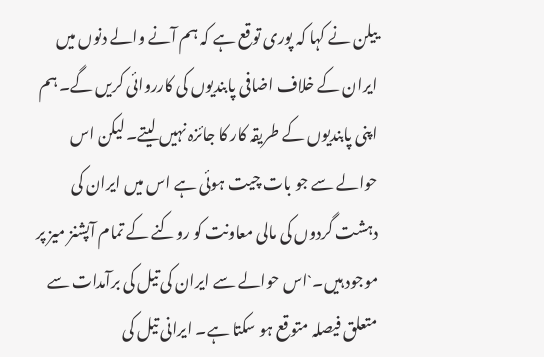ییلن نے کہا کہ پوری توقع ہے کہ ہم آنے والے دنوں میں ایران کے خلاف اضافی پابندیوں کی کارروائی کریں گے۔ ہم اپنی پابندیوں کے طریقہ کار کا جائزہ نہیں لیتے۔ لیکن اس حوالے سے جو بات چیت ہوئی ہے اس میں ایران کی دہشت گردوں کی مالی معاونت کو روکنے کے تمام آپشنز میز پر موجود ہیں۔`اس حوالے سے ایران کی تیل کی برآمدات سے متعلق فیصلہ متوقع ہو سکتا ہے۔ ایرانی تیل کی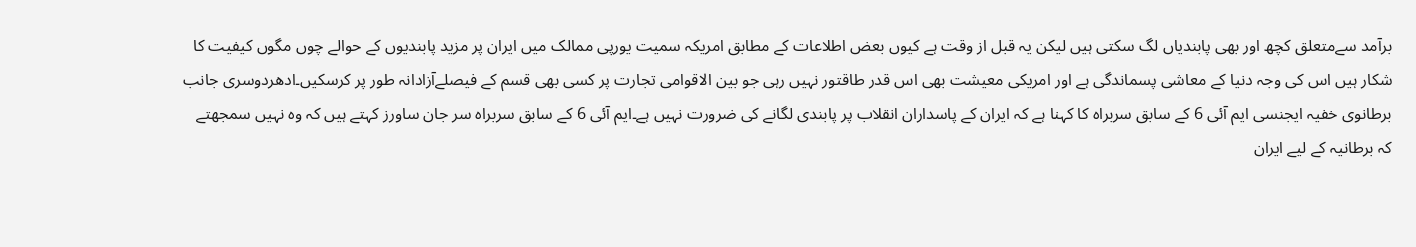برآمد سےمتعلق کچھ اور بھی پابندیاں لگ سکتی ہیں لیکن یہ قبل از وقت ہے کیوں بعض اطلاعات کے مطابق امریکہ سمیت یورپی ممالک میں ایران پر مزید پابندیوں کے حوالے چوں مگوں کیفیت کا شکار ہیں اس کی وجہ دنیا کے معاشی پسماندگی ہے اور امریکی معیشت بھی اس قدر طاقتور نہیں رہی جو بین الاقوامی تجارت پر کسی بھی قسم کے فیصلےآزادانہ طور پر کرسکیں۔ادھردوسری جانب برطانوی خفیہ ایجنسی ایم آئی 6 کے سابق سربراہ کا کہنا ہے کہ ایران کے پاسداران انقلاب پر پابندی لگانے کی ضرورت نہیں ہے۔ایم آئی 6 کے سابق سربراہ سر جان ساورز کہتے ہیں کہ وہ نہیں سمجھتے کہ برطانیہ کے لیے ایران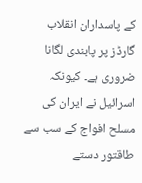کے پاسداران انقلاب گارڈز پر پابندی لگانا ضروری ہے۔ کیونکہ اسرائیل نے ایران کی مسلح افواج کے سب سے طاقتور دستے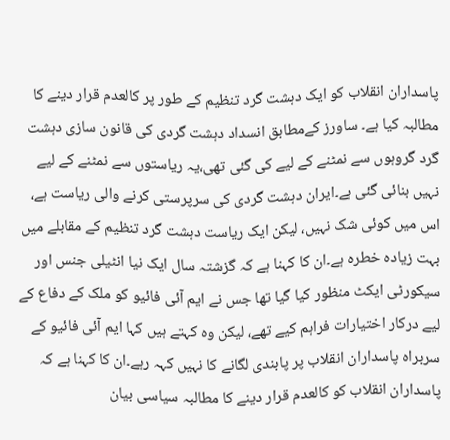پاسداران انقلاب کو ایک دہشت گرد تنظیم کے طور پر کالعدم قرار دینے کا مطالبہ کیا ہے۔ ساورز کےمطابق انسداد دہشت گردی کی قانون سازی دہشت گرد گروہوں سے نمٹنے کے لیے کی گئی تھی،یہ ریاستوں سے نمٹنے کے لیے نہیں بنائی گئی ہے۔ایران دہشت گردی کی سرپرستی کرنے والی ریاست ہے، اس میں کوئی شک نہیں، لیکن ایک ریاست دہشت گرد تنظیم کے مقابلے میں بہت زیادہ خطرہ ہے۔ان کا کہنا ہے کہ گزشتہ سال ایک نیا انٹیلی جنس اور سیکورٹی ایکٹ منظور کیا گیا تھا جس نے ایم آئی فائیو کو ملک کے دفاع کے لیے درکار اختیارات فراہم کیے تھے، لیکن وہ کہتے ہیں کہا ایم آئی فائیو کے سربراہ پاسداران انقلاب پر پابندی لگانے کا نہیں کہہ رہے۔ان کا کہنا ہے کہ پاسداران انقلاب کو کالعدم قرار دینے کا مطالبہ سیاسی بیان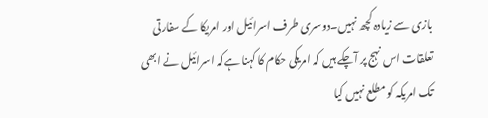بازی سے زیادہ کچھ نہیں۔دوسری طرف اسرائیل اور امریکا کے سفارتی تعلقات اس نہج پر آچکے ہیں کہ امریکی حکام کا کہنا ہےکہ اسرائیل نے ابھی تک امریکہ کو مطلع نہیں کیا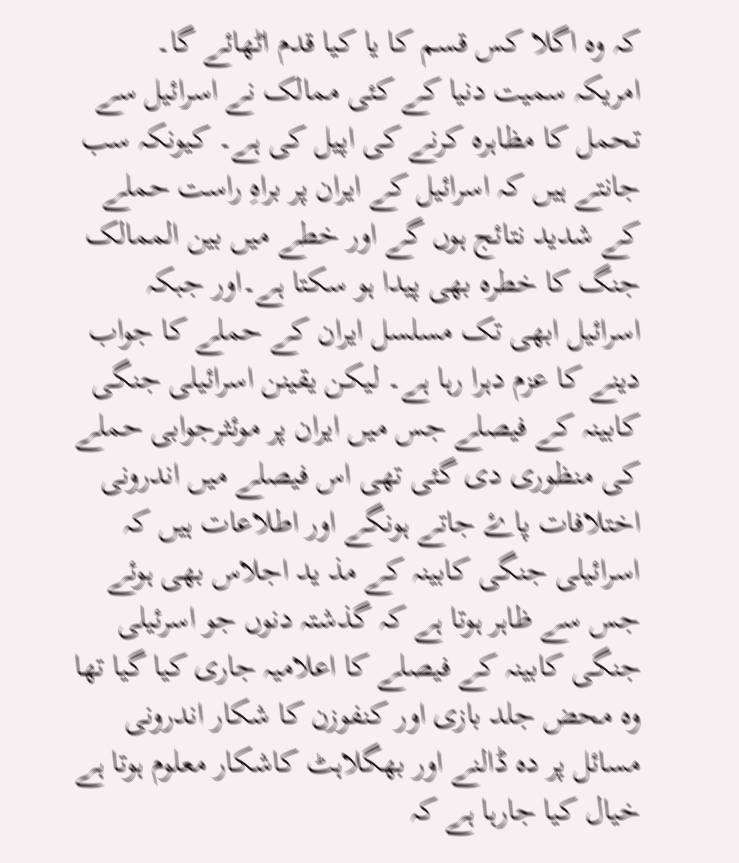کہ وہ اگلا کس قسم کا یا کیا قدم اٹھائے گا۔
امریکہ سمیت دنیا کے کئی ممالک نے اسرائیل سے تحمل کا مظاہرہ کرنے کی اپیل کی ہے۔ کیونکہ سب جانتے ہیں کہ اسرائیل کے ایران پر براہِ راست حملے کے شدید نتائج ہوں گے اور خطے میں بین الممالک جنگ کا خطرہ بھی پیدا ہو سکتا ہے۔اور جبکہ اسرائیل ابھی تک مسلسل ایران کے حملے کا جواب دینے کا عزم دہرا رہا ہے۔ لیکن یقینن اسرائیلی جنگی کابینہ کے فیصلے جس میں ایران پر موئثرجوابی حملے کی منظوری دی گئی تھی اس فیصلے میں اندرونی اختلافات پاۓ جاتے ہونگے اور اطلاعات ہیں کہ اسرائیلی جنگی کابینہ کے مذ ید اجلاس بھی ہوئے جس سے ظاہر ہوتا ہے کہ گذشتہ دنوں جو اسرئیلی جنگی کابینہ کے فیصلے کا اعلامیہ جاری کیا گیا تھا وہ محض جلد بازی اور کنفوزن کا شکار اندرونی مسائل پر دہ ڈالنے اور بھگلاہٹ کاشکار معلوم ہوتا ہے خیال کیا جارہا ہے کہ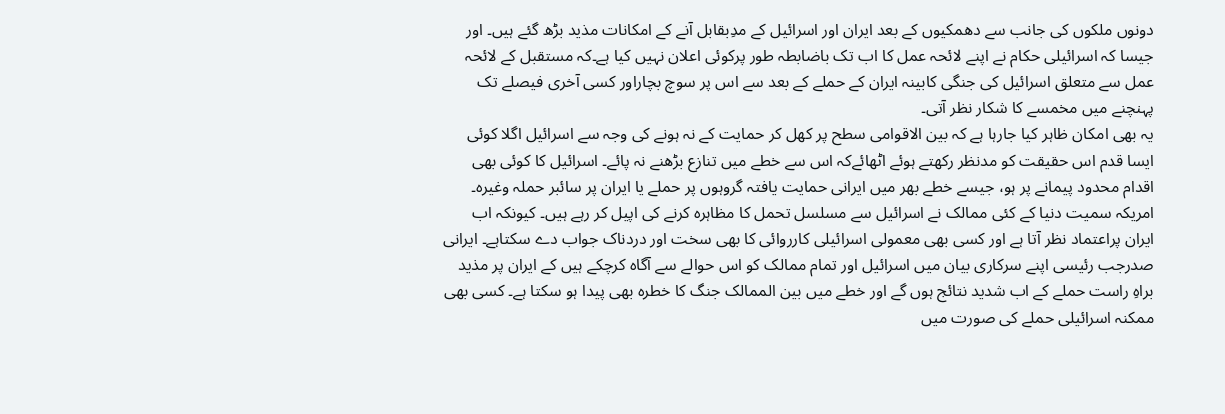دونوں ملکوں کی جانب سے دھمکیوں کے بعد ایران اور اسرائیل کے مدِبقابل آنے کے امکانات مذید بڑھ گئے ہیں۔ اور جیسا کہ اسرائیلی حکام نے اپنے لائحہ عمل کا اب تک باضابطہ طور پرکوئی اعلان نہیں کیا ہے۔کہ مستقبل کے لائحہ عمل سے متعلق اسرائیل کی جنگی کابینہ ایران کے حملے کے بعد سے اس پر سوچ بچاراور کسی آخری فیصلے تک پہنچنے میں مخمسے کا شکار نظر آتی۔
یہ بھی امکان ظاہر کیا جارہا ہے کہ بین الاقوامی سطح پر کھل کر حمایت کے نہ ہونے کی وجہ سے اسرائیل اگلا کوئی ایسا قدم اس حقیقت کو مدنظر رکھتے ہوئے اٹھائےکہ اس سے خطے میں تنازع بڑھنے نہ پائے۔ اسرائیل کا کوئی بھی اقدام محدود پیمانے پر ہو، جیسے خطے بھر میں ایرانی حمایت یافتہ گروہوں پر حملے یا ایران پر سائبر حملہ وغیرہ۔ امریکہ سمیت دنیا کے کئی ممالک نے اسرائیل سے مسلسل تحمل کا مظاہرہ کرنے کی اپیل کر رہے ہیں۔ کیونکہ اب ایران پراعتماد نظر آتا ہے اور کسی بھی معمولی اسرائیلی کارروائی کا بھی سخت اور دردناک جواب دے سکتاہے۔ ایرانی صدرجب رئیسی اپنے سرکاری بیان میں اسرائیل اور تمام ممالک کو اس حوالے سے آگاہ کرچکے ہیں کے ایران پر مذید براہِ راست حملے کے اب شدید نتائج ہوں گے اور خطے میں بین الممالک جنگ کا خطرہ بھی پیدا ہو سکتا ہے۔ کسی بھی ممکنہ اسرائیلی حملے کی صورت میں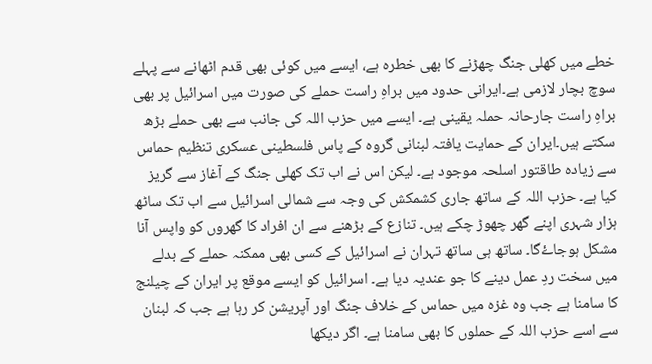خطے میں کھلی جنگ چھڑنے کا بھی خطرہ ہے، ایسے میں کوئی بھی قدم اٹھانے سے پہلے سوچ بچار لازمی ہے۔ایرانی حدود میں براہِ راست حملے کی صورت میں اسرائیل پر بھی براہِ راست جارحانہ حملہ یقینی ہے۔ ایسے میں حزب اللہ کی جانب سے بھی حملے بڑھ سکتے ہیں۔ایران کے حمایت یافتہ لبنانی گروہ کے پاس فلسطینی عسکری تنظیم حماس سے زیادہ طاقتور اسلحہ موجود ہے۔ لیکن اس نے اب تک کھلی جنگ کے آغاز سے گریز کیا ہے۔ حزب اللہ کے ساتھ جاری کشمکش کی وجہ سے شمالی اسرائیل سے اب تک ساٹھ ہزار شہری اپنے گھر چھوڑ چکے ہیں۔ تنازع کے بڑھنے سے ان افراد کا گھروں کو واپس آنا مشکل ہوجاۓگا۔ ساتھ ہی ساتھ تہران نے اسرائیل کے کسی بھی ممکنہ حملے کے بدلے میں سخت ردِ عمل دینے کا جو عندیہ دیا ہے۔ اسرائیل کو ایسے موقع پر ایران کے چیلنج کا سامنا ہے جب وہ غزہ میں حماس کے خلاف جنگ اور آپریشن کر رہا ہے جب کہ لبنان سے اسے حزب اللہ کے حملوں کا بھی سامنا ہے۔ اگر دیکھا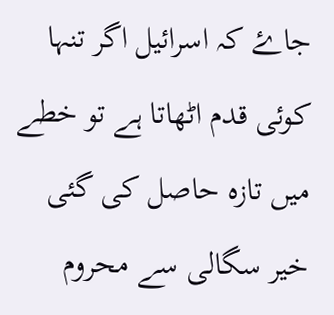جاۓ کہ اسرائیل اگر تنہا کوئی قدم اٹھاتا ہے تو خطے میں تازہ حاصل کی گئی خیر سگالی سے محروم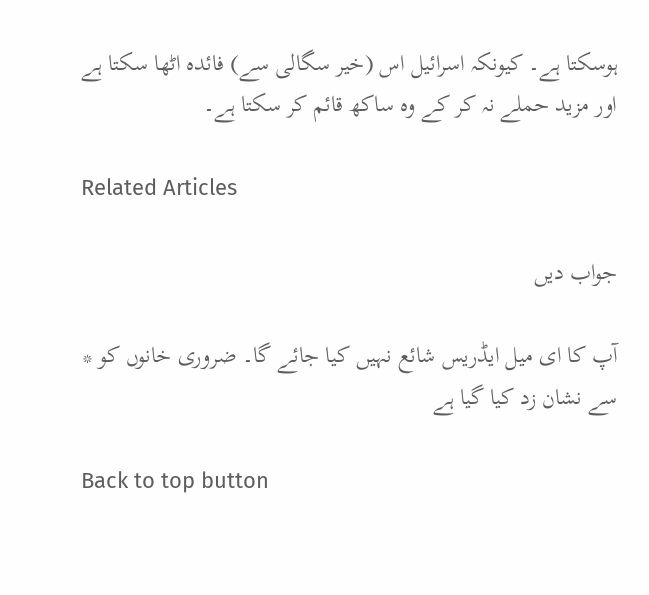ہوسکتا ہے۔ کیونکہ اسرائیل اس (خیر سگالی سے) فائدہ اٹھا سکتا ہے اور مزید حملے نہ کر کے وہ ساکھ قائم کر سکتا ہے۔

Related Articles

جواب دیں

آپ کا ای میل ایڈریس شائع نہیں کیا جائے گا۔ ضروری خانوں کو * سے نشان زد کیا گیا ہے

Back to top button